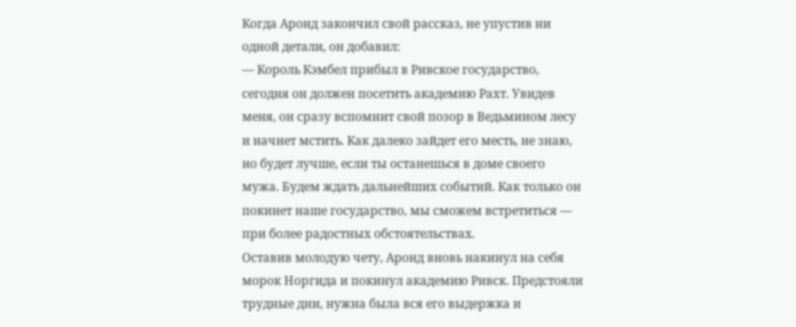Когда Аронд закончил свой рассказ, не упустив ни одной детали, он добавил:
— Король Кэмбел прибыл в Ривское государство, сегодня он должен посетить академию Рахт. Увидев меня, он сразу вспомнит свой позор в Ведьмином лесу и начнет мстить. Как далеко зайдет его месть, не знаю, но будет лучше, если ты останешься в доме своего мужа. Будем ждать дальнейших событий. Как только он покинет наше государство, мы сможем встретиться — при более радостных обстоятельствах.
Оставив молодую чету, Аронд вновь накинул на себя морок Норгида и покинул академию Ривск. Предстояли трудные дни, нужна была вся его выдержка и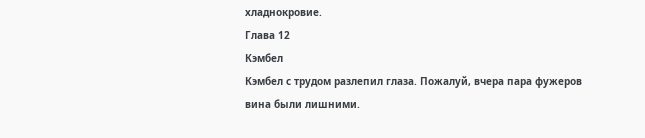хладнокровие.
Глава 12
Кэмбел
Кэмбел с трудом разлепил глаза. Пожалуй, вчера пара фужеров вина были лишними.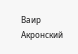Ваир Акронский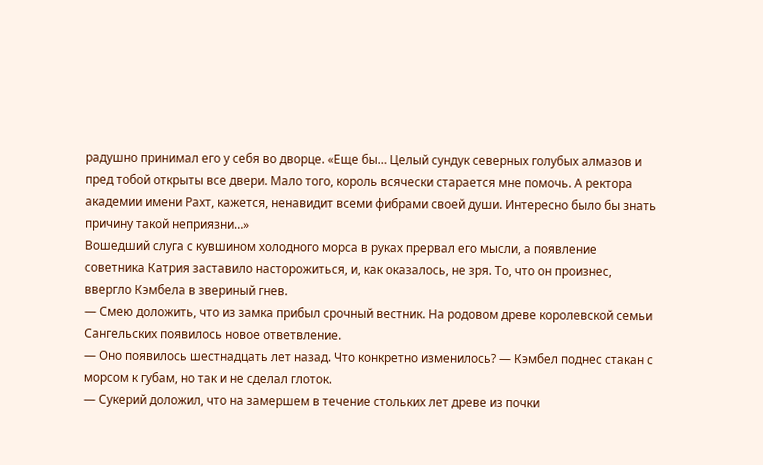радушно принимал его у себя во дворце. «Еще бы… Целый сундук северных голубых алмазов и пред тобой открыты все двери. Мало того, король всячески старается мне помочь. А ректора академии имени Рахт, кажется, ненавидит всеми фибрами своей души. Интересно было бы знать причину такой неприязни…»
Вошедший слуга с кувшином холодного морса в руках прервал его мысли, а появление советника Катрия заставило насторожиться, и, как оказалось, не зря. То, что он произнес, ввергло Кэмбела в звериный гнев.
— Смею доложить, что из замка прибыл срочный вестник. На родовом древе королевской семьи Сангельских появилось новое ответвление.
— Оно появилось шестнадцать лет назад. Что конкретно изменилось? — Кэмбел поднес стакан с морсом к губам, но так и не сделал глоток.
— Сукерий доложил, что на замершем в течение стольких лет древе из почки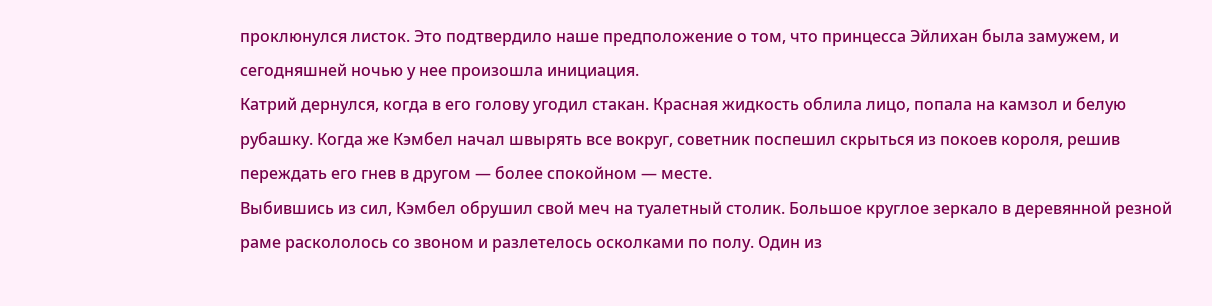проклюнулся листок. Это подтвердило наше предположение о том, что принцесса Эйлихан была замужем, и сегодняшней ночью у нее произошла инициация.
Катрий дернулся, когда в его голову угодил стакан. Красная жидкость облила лицо, попала на камзол и белую рубашку. Когда же Кэмбел начал швырять все вокруг, советник поспешил скрыться из покоев короля, решив переждать его гнев в другом — более спокойном — месте.
Выбившись из сил, Кэмбел обрушил свой меч на туалетный столик. Большое круглое зеркало в деревянной резной раме раскололось со звоном и разлетелось осколками по полу. Один из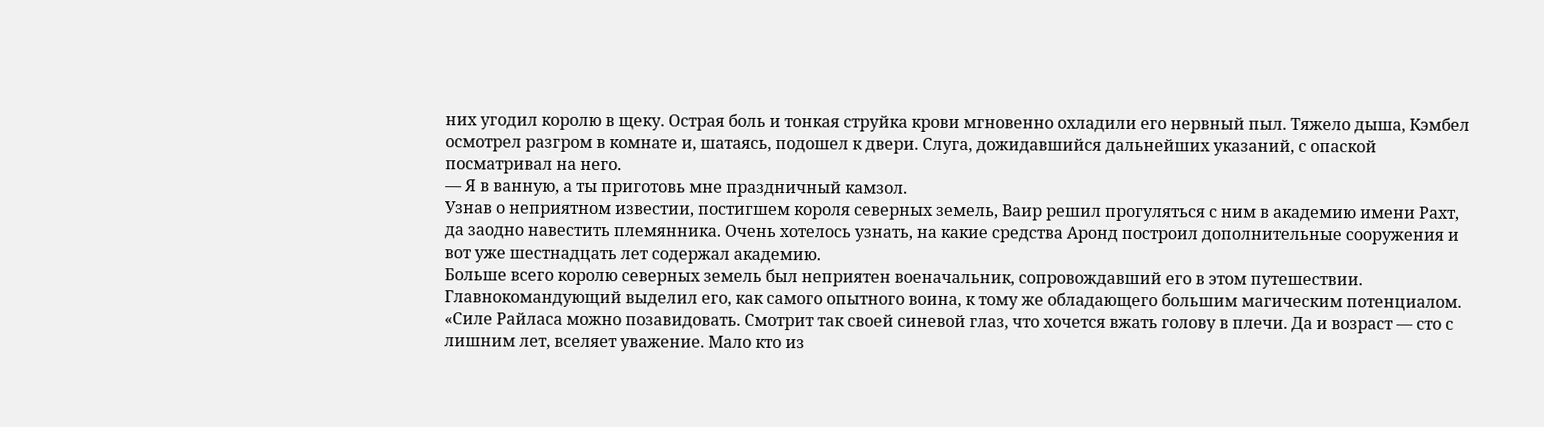них угодил королю в щеку. Острая боль и тонкая струйка крови мгновенно охладили его нервный пыл. Тяжело дыша, Кэмбел осмотрел разгром в комнате и, шатаясь, подошел к двери. Слуга, дожидавшийся дальнейших указаний, с опаской посматривал на него.
— Я в ванную, а ты приготовь мне праздничный камзол.
Узнав о неприятном известии, постигшем короля северных земель, Ваир решил прогуляться с ним в академию имени Рахт, да заодно навестить племянника. Очень хотелось узнать, на какие средства Аронд построил дополнительные сооружения и вот уже шестнадцать лет содержал академию.
Больше всего королю северных земель был неприятен военачальник, сопровождавший его в этом путешествии. Главнокомандующий выделил его, как самого опытного воина, к тому же обладающего большим магическим потенциалом. «Силе Райласа можно позавидовать. Смотрит так своей синевой глаз, что хочется вжать голову в плечи. Да и возраст — сто с лишним лет, вселяет уважение. Мало кто из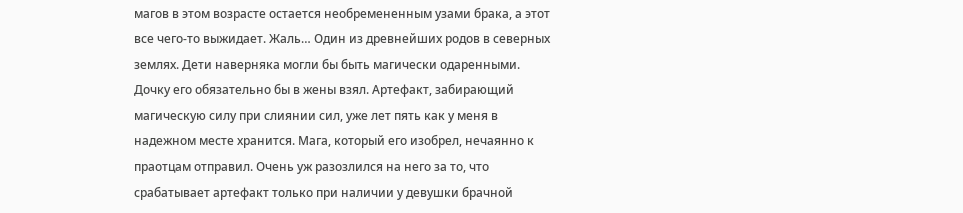магов в этом возрасте остается необремененным узами брака, а этот все чего-то выжидает. Жаль… Один из древнейших родов в северных землях. Дети наверняка могли бы быть магически одаренными. Дочку его обязательно бы в жены взял. Артефакт, забирающий магическую силу при слиянии сил, уже лет пять как у меня в надежном месте хранится. Мага, который его изобрел, нечаянно к праотцам отправил. Очень уж разозлился на него за то, что срабатывает артефакт только при наличии у девушки брачной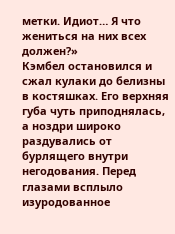метки. Идиот… Я что жениться на них всех должен?»
Кэмбел остановился и сжал кулаки до белизны в костяшках. Его верхняя губа чуть приподнялась, а ноздри широко раздувались от бурлящего внутри негодования. Перед глазами всплыло изуродованное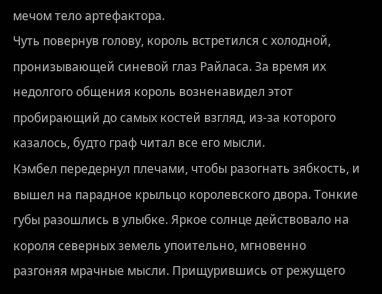мечом тело артефактора.
Чуть повернув голову, король встретился с холодной, пронизывающей синевой глаз Райласа. За время их недолгого общения король возненавидел этот пробирающий до самых костей взгляд, из-за которого казалось, будто граф читал все его мысли.
Кэмбел передернул плечами, чтобы разогнать зябкость, и вышел на парадное крыльцо королевского двора. Тонкие губы разошлись в улыбке. Яркое солнце действовало на короля северных земель упоительно, мгновенно разгоняя мрачные мысли. Прищурившись от режущего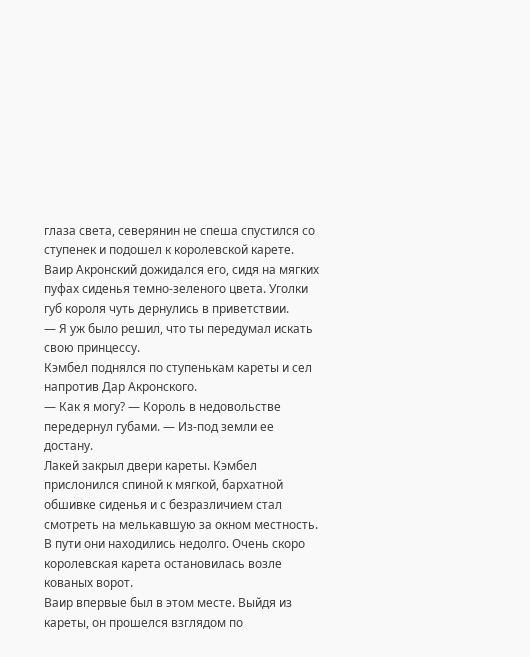глаза света, северянин не спеша спустился со ступенек и подошел к королевской карете.
Ваир Акронский дожидался его, сидя на мягких пуфах сиденья темно-зеленого цвета. Уголки губ короля чуть дернулись в приветствии.
— Я уж было решил, что ты передумал искать свою принцессу.
Кэмбел поднялся по ступенькам кареты и сел напротив Дар Акронского.
— Как я могу? — Король в недовольстве передернул губами. — Из-под земли ее достану.
Лакей закрыл двери кареты. Кэмбел прислонился спиной к мягкой, бархатной обшивке сиденья и с безразличием стал смотреть на мелькавшую за окном местность.
В пути они находились недолго. Очень скоро королевская карета остановилась возле кованых ворот.
Ваир впервые был в этом месте. Выйдя из кареты, он прошелся взглядом по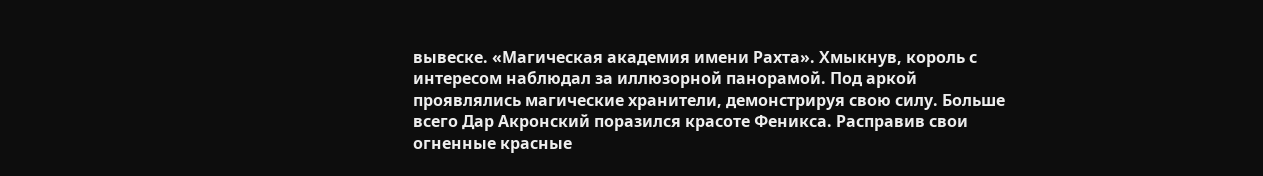вывеске. «Магическая академия имени Рахта». Хмыкнув, король с интересом наблюдал за иллюзорной панорамой. Под аркой проявлялись магические хранители, демонстрируя свою силу. Больше всего Дар Акронский поразился красоте Феникса. Расправив свои огненные красные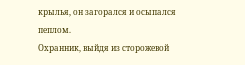крылья, он загорался и осыпался пеплом.
Охранник, выйдя из сторожевой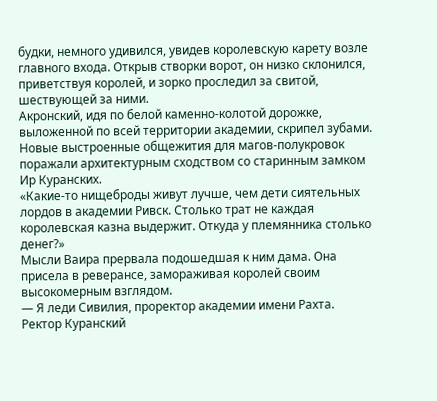будки, немного удивился, увидев королевскую карету возле главного входа. Открыв створки ворот, он низко склонился, приветствуя королей, и зорко проследил за свитой, шествующей за ними.
Акронский, идя по белой каменно-колотой дорожке, выложенной по всей территории академии, скрипел зубами. Новые выстроенные общежития для магов-полукровок поражали архитектурным сходством со старинным замком Ир Куранских.
«Какие-то нищеброды живут лучше, чем дети сиятельных лордов в академии Ривск. Столько трат не каждая королевская казна выдержит. Откуда у племянника столько денег?»
Мысли Ваира прервала подошедшая к ним дама. Она присела в реверансе, замораживая королей своим высокомерным взглядом.
— Я леди Сивилия, проректор академии имени Рахта. Ректор Куранский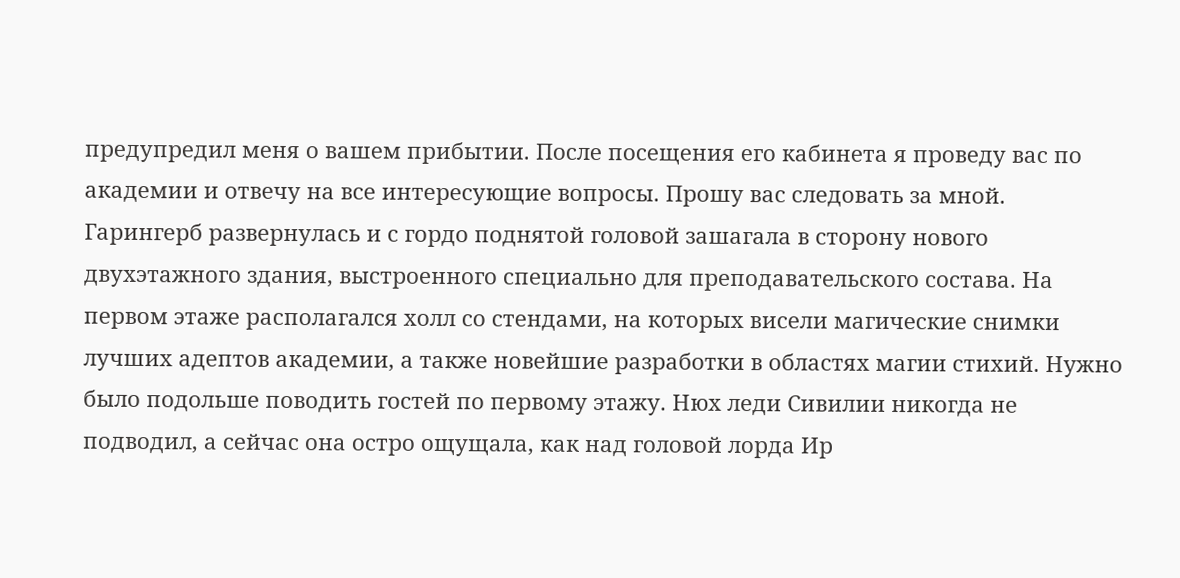предупредил меня о вашем прибытии. После посещения его кабинета я проведу вас по академии и отвечу на все интересующие вопросы. Прошу вас следовать за мной.
Гарингерб развернулась и с гордо поднятой головой зашагала в сторону нового двухэтажного здания, выстроенного специально для преподавательского состава. На первом этаже располагался холл со стендами, на которых висели магические снимки лучших адептов академии, а также новейшие разработки в областях магии стихий. Нужно было подольше поводить гостей по первому этажу. Нюх леди Сивилии никогда не подводил, а сейчас она остро ощущала, как над головой лорда Ир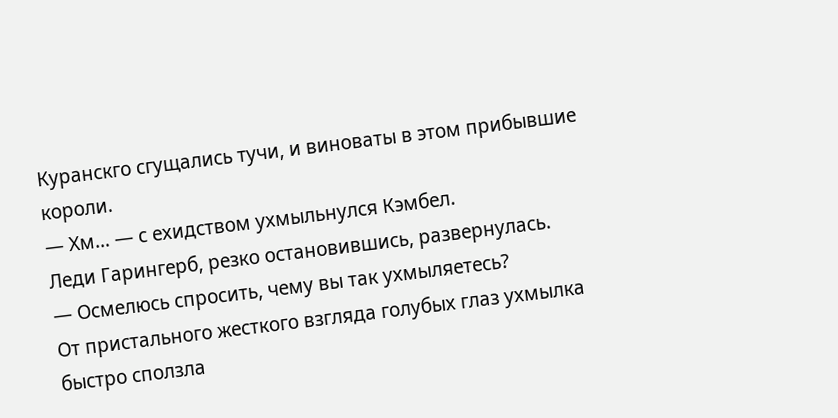Куранскго сгущались тучи, и виноваты в этом прибывшие короли.
— Хм… — с ехидством ухмыльнулся Кэмбел.
Леди Гарингерб, резко остановившись, развернулась.
— Осмелюсь спросить, чему вы так ухмыляетесь?
От пристального жесткого взгляда голубых глаз ухмылка быстро сползла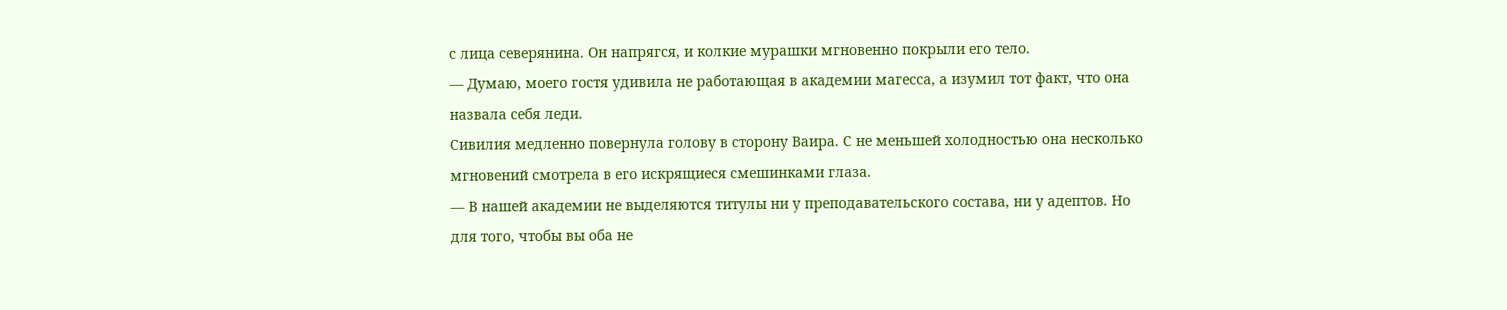с лица северянина. Он напрягся, и колкие мурашки мгновенно покрыли его тело.
— Думаю, моего гостя удивила не работающая в академии магесса, а изумил тот факт, что она назвала себя леди.
Сивилия медленно повернула голову в сторону Ваира. С не меньшей холодностью она несколько мгновений смотрела в его искрящиеся смешинками глаза.
— В нашей академии не выделяются титулы ни у преподавательского состава, ни у адептов. Но для того, чтобы вы оба не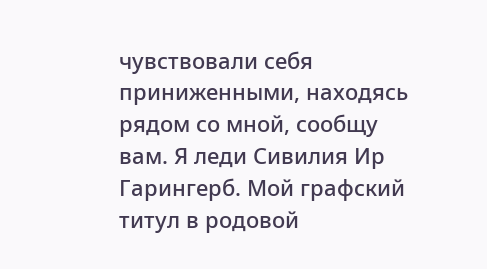чувствовали себя приниженными, находясь рядом со мной, сообщу вам. Я леди Сивилия Ир Гарингерб. Мой графский титул в родовой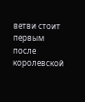ветви стоит первым после королевской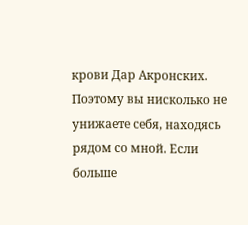крови Дар Акронских. Поэтому вы нисколько не унижаете себя, находясь рядом со мной. Если больше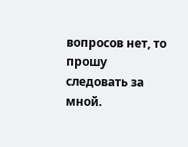вопросов нет, то прошу следовать за мной.